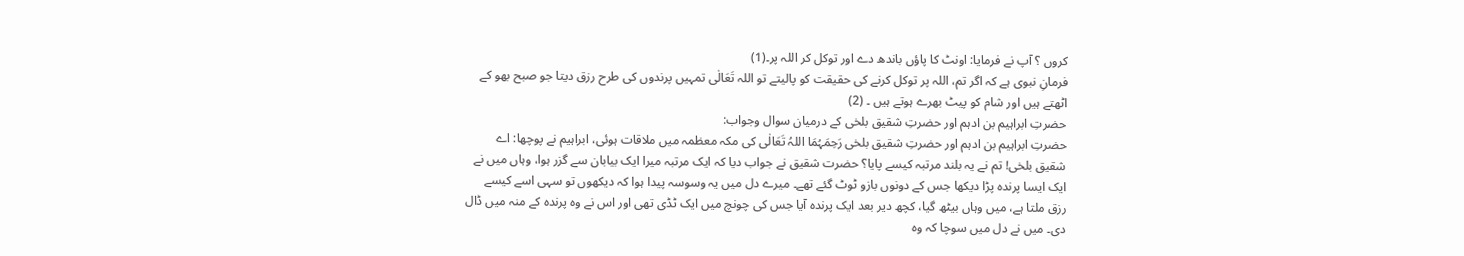کروں ؟ آپ نے فرمایا: اونٹ کا پاؤں باندھ دے اور توکل کر اللہ پر۔(1)
فرمانِ نبوی ہے کہ اگر تم، اللہ پر توکل کرنے کی حقیقت کو پالیتے تو اللہ تَعَالٰی تمہیں پرندوں کی طرح رزق دیتا جو صبح بھو کے اٹھتے ہیں اور شام کو پیٹ بھرے ہوتے ہیں ۔ (2)
حضرتِ ابراہیم بن ادہم اور حضرتِ شقیق بلخی کے درمیان سوال وجواب:
حضرتِ ابراہیم بن ادہم اور حضرتِ شقیق بلخی رَحِمَہُمَا اللہُ تَعَالٰی کی مکہ معظمہ میں ملاقات ہوئی، ابراہیم نے پوچھا: اے شقیق بلخی! تم نے یہ بلند مرتبہ کیسے پایا؟ حضرت شقیق نے جواب دیا کہ ایک مرتبہ میرا ایک بیابان سے گزر ہوا، وہاں میں نے ایک ایسا پرندہ پڑا دیکھا جس کے دونوں بازو ٹوٹ گئے تھے۔ میرے دل میں یہ وسوسہ پیدا ہوا کہ دیکھوں تو سہی اسے کیسے رزق ملتا ہے، میں وہاں بیٹھ گیا، کچھ دیر بعد ایک پرندہ آیا جس کی چونچ میں ایک ٹڈی تھی اور اس نے وہ پرندہ کے منہ میں ڈال دی۔ میں نے دل میں سوچا کہ وہ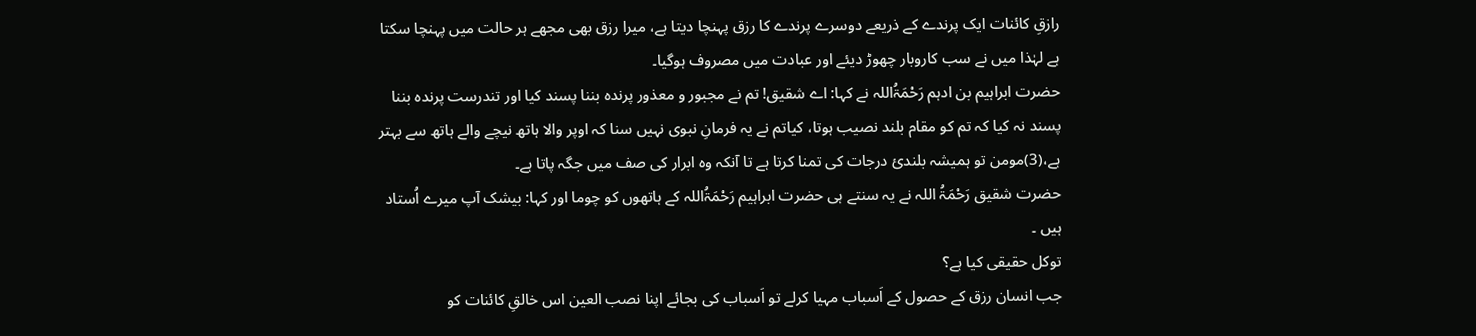رازقِ کائنات ایک پرندے کے ذریعے دوسرے پرندے کا رزق پہنچا دیتا ہے، میرا رزق بھی مجھے ہر حالت میں پہنچا سکتا ہے لہٰذا میں نے سب کاروبار چھوڑ دیئے اور عبادت میں مصروف ہوگیا۔
حضرت ابراہیم بن ادہم رَحْمَۃُاللہ نے کہا: اے شقیق! تم نے مجبور و معذور پرندہ بننا پسند کیا اور تندرست پرندہ بننا پسند نہ کیا کہ تم کو مقام بلند نصیب ہوتا، کیاتم نے یہ فرمانِ نبوی نہیں سنا کہ اوپر والا ہاتھ نیچے والے ہاتھ سے بہتر ہے،(3)مومن تو ہمیشہ بلندیٔ درجات کی تمنا کرتا ہے تا آنکہ وہ ابرار کی صف میں جگہ پاتا ہے۔
حضرت شقیق رَحْمَۃُ اللہ نے یہ سنتے ہی حضرت ابراہیم رَحْمَۃُاللہ کے ہاتھوں کو چوما اور کہا: بیشک آپ میرے اُستاد ہیں ۔
توکل حقیقی کیا ہے؟
جب انسان رزق کے حصول کے اَسباب مہیا کرلے تو اَسباب کی بجائے اپنا نصب العین اس خالقِ کائنات کو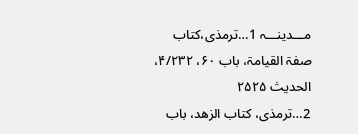مـــدینـــہ 1…ترمذی،کتاب صفۃ القیامۃ، باب ۶۰، ۴/۲۳۲، الحدیث ۲۵۲۵
2…ترمذی، کتاب الزھد، باب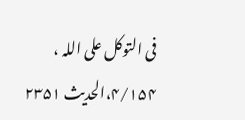فی التوکل علی اللہ ، ۴/۱۵۴،الحدیث ۲۳۵۱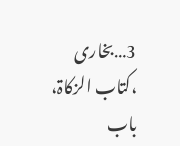3…بخاری ،کتاب الزکاۃ، باب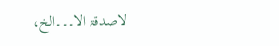لاصدقۃ الا۔۔۔الخ،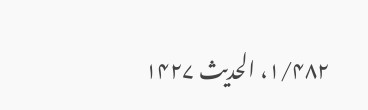۱/۴۸۲، الحدیث ۱۴۲۷